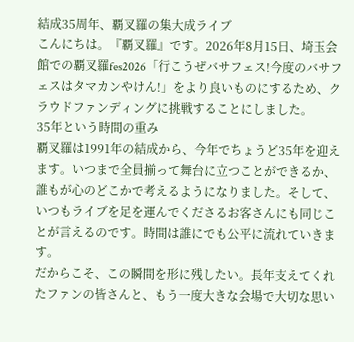結成35周年、覇叉羅の集大成ライブ
こんにちは。『覇叉羅』です。2026年8月15日、埼玉会館での覇叉羅fes2026「行こうぜバサフェス!今度のバサフェスはタマカンやけん!」をより良いものにするため、クラウドファンディングに挑戦することにしました。
35年という時間の重み
覇叉羅は1991年の結成から、今年でちょうど35年を迎えます。いつまで全員揃って舞台に立つことができるか、誰もが心のどこかで考えるようになりました。そして、いつもライブを足を運んでくださるお客さんにも同じことが言えるのです。時間は誰にでも公平に流れていきます。
だからこそ、この瞬間を形に残したい。長年支えてくれたファンの皆さんと、もう一度大きな会場で大切な思い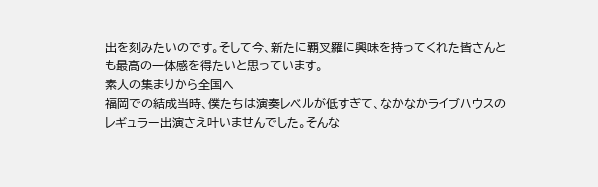出を刻みたいのです。そして今、新たに覇叉羅に興味を持ってくれた皆さんとも最高の一体感を得たいと思っています。
素人の集まりから全国へ
福岡での結成当時、僕たちは演奏レベルが低すぎて、なかなかライブハウスのレギュラー出演さえ叶いませんでした。そんな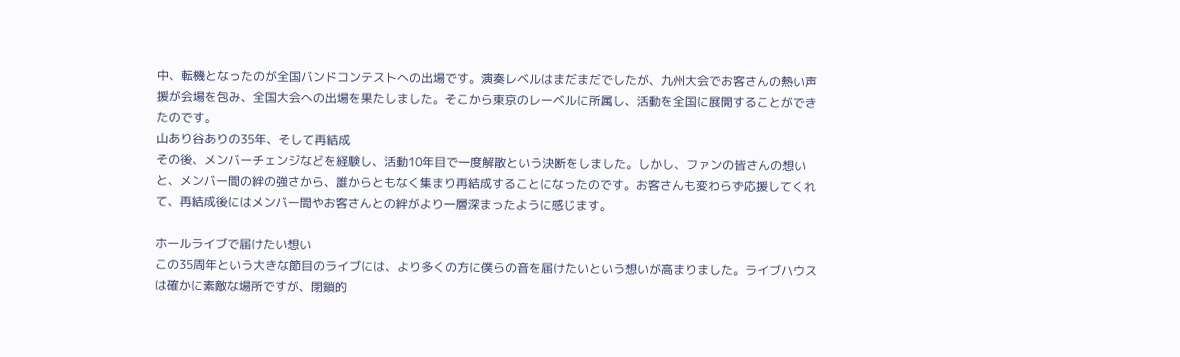中、転機となったのが全国バンドコンテストへの出場です。演奏レベルはまだまだでしたが、九州大会でお客さんの熱い声援が会場を包み、全国大会への出場を果たしました。そこから東京のレーベルに所属し、活動を全国に展開することができたのです。
山あり谷ありの35年、そして再結成
その後、メンバーチェンジなどを経験し、活動10年目で一度解散という決断をしました。しかし、ファンの皆さんの想いと、メンバー間の絆の強さから、誰からともなく集まり再結成することになったのです。お客さんも変わらず応援してくれて、再結成後にはメンバー間やお客さんとの絆がより一層深まったように感じます。

ホールライブで届けたい想い
この35周年という大きな節目のライブには、より多くの方に僕らの音を届けたいという想いが高まりました。ライブハウスは確かに素敵な場所ですが、閉鎖的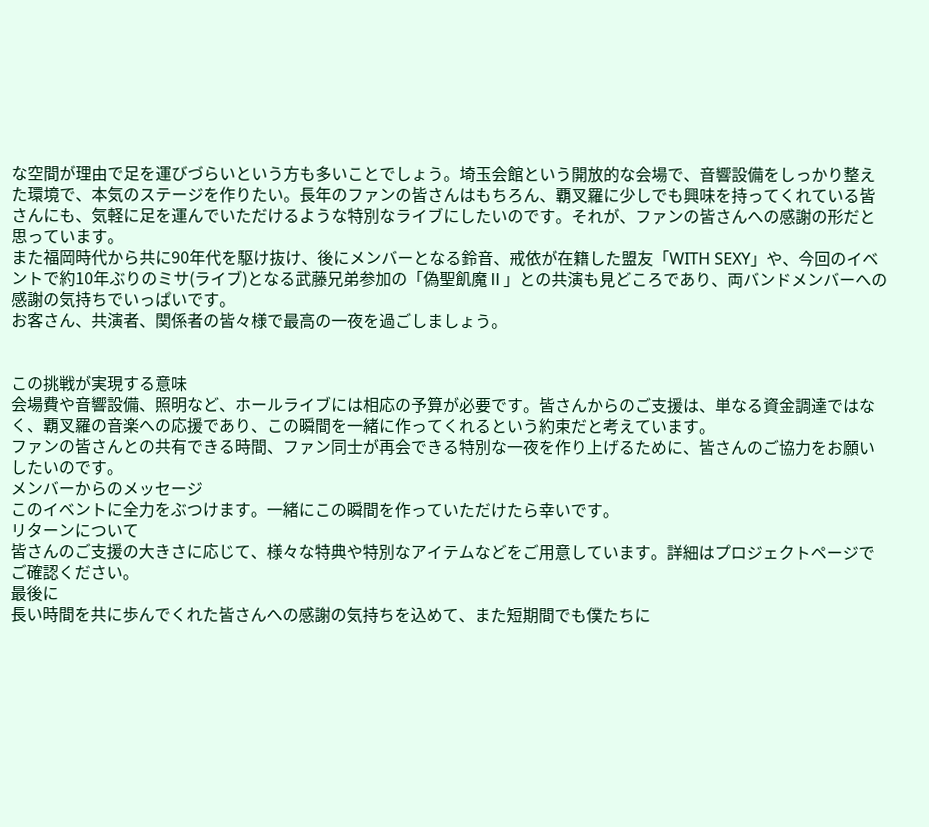な空間が理由で足を運びづらいという方も多いことでしょう。埼玉会館という開放的な会場で、音響設備をしっかり整えた環境で、本気のステージを作りたい。長年のファンの皆さんはもちろん、覇叉羅に少しでも興味を持ってくれている皆さんにも、気軽に足を運んでいただけるような特別なライブにしたいのです。それが、ファンの皆さんへの感謝の形だと思っています。
また福岡時代から共に90年代を駆け抜け、後にメンバーとなる鈴音、戒依が在籍した盟友「WITH SEXY」や、今回のイベントで約10年ぶりのミサ(ライブ)となる武藤兄弟参加の「偽聖飢魔Ⅱ」との共演も見どころであり、両バンドメンバーへの感謝の気持ちでいっぱいです。
お客さん、共演者、関係者の皆々様で最高の一夜を過ごしましょう。


この挑戦が実現する意味
会場費や音響設備、照明など、ホールライブには相応の予算が必要です。皆さんからのご支援は、単なる資金調達ではなく、覇叉羅の音楽への応援であり、この瞬間を一緒に作ってくれるという約束だと考えています。
ファンの皆さんとの共有できる時間、ファン同士が再会できる特別な一夜を作り上げるために、皆さんのご協力をお願いしたいのです。
メンバーからのメッセージ
このイベントに全力をぶつけます。一緒にこの瞬間を作っていただけたら幸いです。
リターンについて
皆さんのご支援の大きさに応じて、様々な特典や特別なアイテムなどをご用意しています。詳細はプロジェクトページでご確認ください。
最後に
長い時間を共に歩んでくれた皆さんへの感謝の気持ちを込めて、また短期間でも僕たちに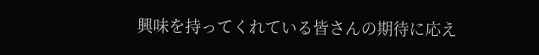興味を持ってくれている皆さんの期待に応え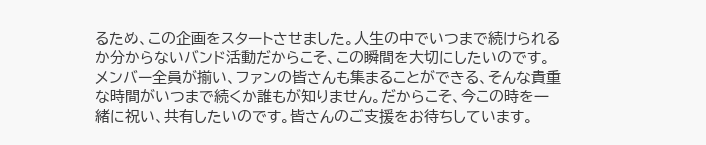るため、この企画をスタートさせました。人生の中でいつまで続けられるか分からないバンド活動だからこそ、この瞬間を大切にしたいのです。メンバー全員が揃い、ファンの皆さんも集まることができる、そんな貴重な時間がいつまで続くか誰もが知りません。だからこそ、今この時を一緒に祝い、共有したいのです。皆さんのご支援をお待ちしています。